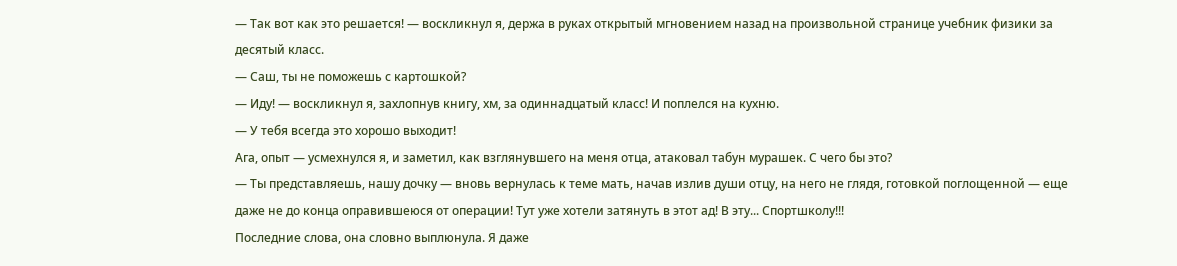— Так вот как это решается! — воскликнул я, держа в руках открытый мгновением назад на произвольной странице учебник физики за десятый класс.
— Саш, ты не поможешь с картошкой?
— Иду! — воскликнул я, захлопнув книгу, хм, за одиннадцатый класс! И поплелся на кухню.
— У тебя всегда это хорошо выходит!
Ага, опыт — усмехнулся я, и заметил, как взглянувшего на меня отца, атаковал табун мурашек. С чего бы это?
— Ты представляешь, нашу дочку — вновь вернулась к теме мать, начав излив души отцу, на него не глядя, готовкой поглощенной — еще даже не до конца оправившеюся от операции! Тут уже хотели затянуть в этот ад! В эту... Спортшколу!!!
Последние слова, она словно выплюнула. Я даже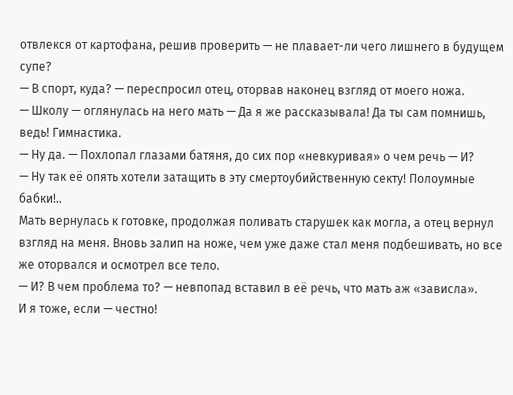отвлекся от картофана, решив проверить — не плавает-ли чего лишнего в будущем супе?
— В спорт, куда? — переспросил отец, оторвав наконец взгляд от моего ножа.
— Школу — оглянулась на него мать — Да я же рассказывала! Да ты сам помнишь, ведь! Гимнастика.
— Ну да. — Похлопал глазами батяня, до сих пор «невкуривая» о чем речь — И?
— Ну так её опять хотели затащить в эту смертоубийственную секту! Полоумные бабки!..
Мать вернулась к готовке, продолжая поливать старушек как могла, а отец вернул взгляд на меня. Вновь залип на ноже, чем уже даже стал меня подбешивать, но все же оторвался и осмотрел все тело.
— И? В чем проблема то? — невпопад вставил в её речь, что мать аж «зависла».
И я тоже, если — честно!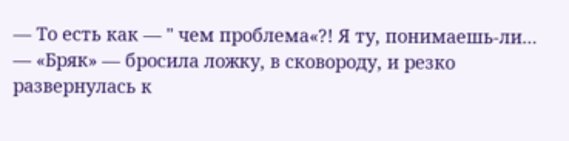— То есть как — " чем проблема«?! Я ту, понимаешь-ли...
— «Бряк» — бросила ложку, в сковороду, и резко развернулась к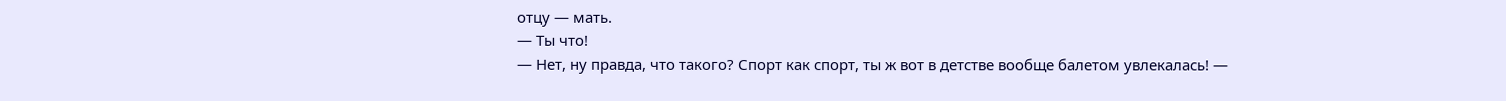отцу — мать.
— Ты что!
— Нет, ну правда, что такого? Спорт как спорт, ты ж вот в детстве вообще балетом увлекалась! —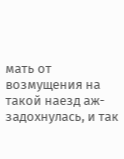мать от возмущения на такой наезд аж-задохнулась, и так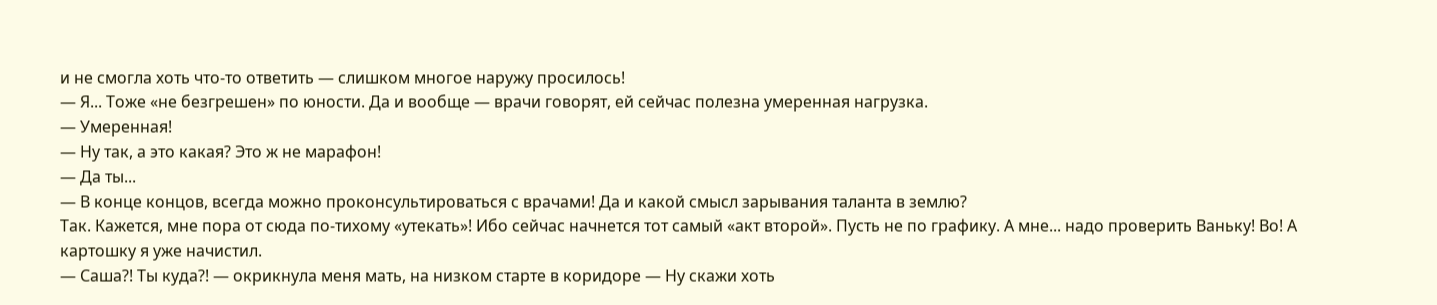и не смогла хоть что-то ответить — слишком многое наружу просилось!
— Я... Тоже «не безгрешен» по юности. Да и вообще — врачи говорят, ей сейчас полезна умеренная нагрузка.
— Умеренная!
— Ну так, а это какая? Это ж не марафон!
— Да ты...
— В конце концов, всегда можно проконсультироваться с врачами! Да и какой смысл зарывания таланта в землю?
Так. Кажется, мне пора от сюда по-тихому «утекать»! Ибо сейчас начнется тот самый «акт второй». Пусть не по графику. А мне... надо проверить Ваньку! Во! А картошку я уже начистил.
— Саша?! Ты куда?! — окрикнула меня мать, на низком старте в коридоре — Ну скажи хоть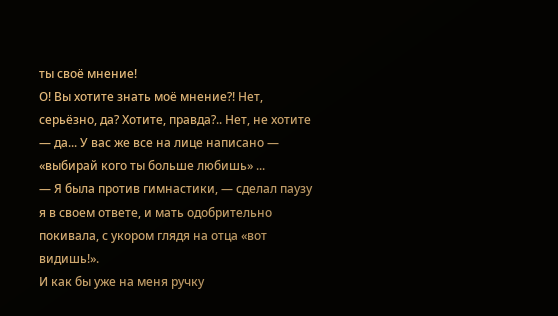ты своё мнение!
О! Вы хотите знать моё мнение?! Нет, серьёзно, да? Хотите, правда?.. Нет, не хотите — да... У вас же все на лице написано — «выбирай кого ты больше любишь» ...
— Я была против гимнастики, — сделал паузу я в своем ответе, и мать одобрительно покивала, с укором глядя на отца «вот видишь!».
И как бы уже на меня ручку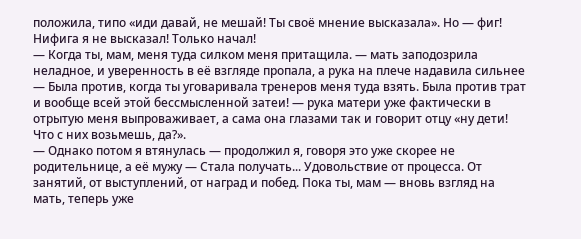положила, типо «иди давай, не мешай! Ты своё мнение высказала». Но — фиг! Нифига я не высказал! Только начал!
— Когда ты, мам, меня туда силком меня притащила. — мать заподозрила неладное, и уверенность в её взгляде пропала, а рука на плече надавила сильнее — Была против, когда ты уговаривала тренеров меня туда взять. Была против трат и вообще всей этой бессмысленной затеи! — рука матери уже фактически в отрытую меня выпроваживает, а сама она глазами так и говорит отцу «ну дети! Что с них возьмешь, да?».
— Однако потом я втянулась — продолжил я, говоря это уже скорее не родительнице, а её мужу — Стала получать... Удовольствие от процесса. От занятий, от выступлений, от наград и побед. Пока ты, мам — вновь взгляд на мать, теперь уже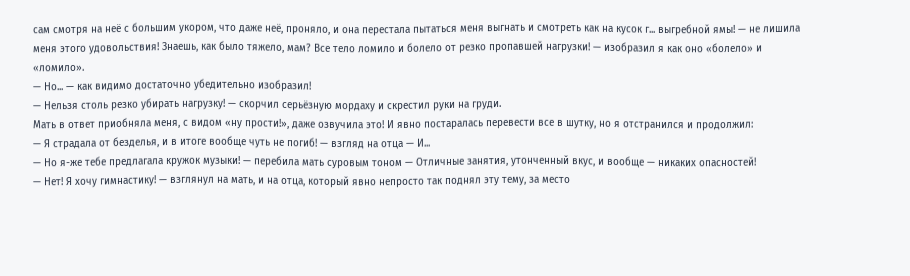сам смотря на неё с большим укором, что даже неё, проняло, и она перестала пытаться меня выгнать и смотреть как на кусок г... выгребной ямы! — не лишила меня этого удовольствия! Знаешь, как было тяжело, мам? Все тело ломило и болело от резко пропавшей нагрузки! — изобразил я как оно «болело» и «ломило».
— Но... — как видимо достаточно убедительно изобразил!
— Нельзя столь резко убирать нагрузку! — скорчил серьёзную мордаху и скрестил руки на груди.
Мать в ответ приобняла меня, с видом «ну прости!», даже озвучила это! И явно постаралась перевести все в шутку, но я отстранился и продолжил:
— Я страдала от безделья, и в итоге вообще чуть не погиб! — взгляд на отца — И...
— Но я-же тебе предлагала кружок музыки! — перебила мать суровым тоном — Отличные занятия, утонченный вкус, и вообще — никаких опасностей!
— Нет! Я хочу гимнастику! — взглянул на мать, и на отца, который явно непросто так поднял эту тему, за место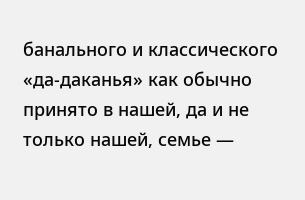банального и классического «да-даканья» как обычно принято в нашей, да и не только нашей, семье —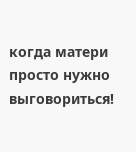когда матери просто нужно выговориться!